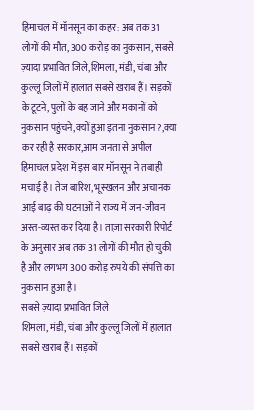हिमाचल में मॉनसून का कहर: अब तक 31 लोगों की मौत, 300 करोड़ का नुकसान, सबसे ज़्यादा प्रभावित जिले,शिमला, मंडी, चंबा और कुल्लू जिलों में हालात सबसे खराब हैं। सड़कों के टूटने, पुलों के बह जाने और मकानों को नुकसान पहुंचने,क्यों हुआ इतना नुकसान?,क्या कर रही है सरकार,आम जनता से अपील
हिमाचल प्रदेश में इस बार मॉनसून ने तबाही मचाई है। तेज बारिश, भूस्खलन और अचानक आई बाढ़ की घटनाओं ने राज्य में जन-जीवन अस्त-व्यस्त कर दिया है। ताज़ा सरकारी रिपोर्ट के अनुसार अब तक 31 लोगों की मौत हो चुकी है और लगभग 300 करोड़ रुपये की संपत्ति का नुकसान हुआ है।
सबसे ज़्यादा प्रभावित जिले
शिमला, मंडी, चंबा और कुल्लू जिलों में हालात सबसे खराब हैं। सड़कों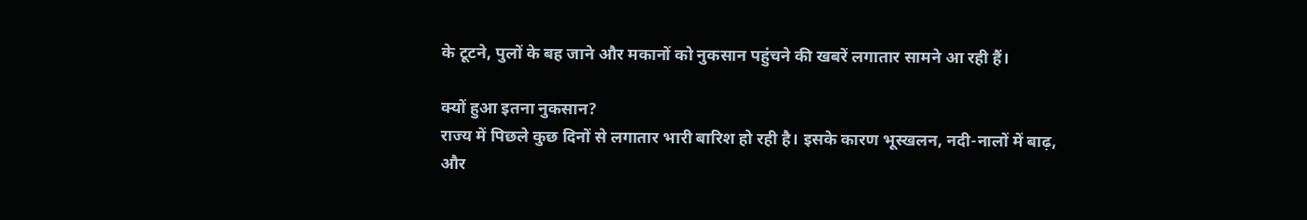के टूटने, पुलों के बह जाने और मकानों को नुकसान पहुंचने की खबरें लगातार सामने आ रही हैं।

क्यों हुआ इतना नुकसान?
राज्य में पिछले कुछ दिनों से लगातार भारी बारिश हो रही है। इसके कारण भूस्खलन, नदी-नालों में बाढ़, और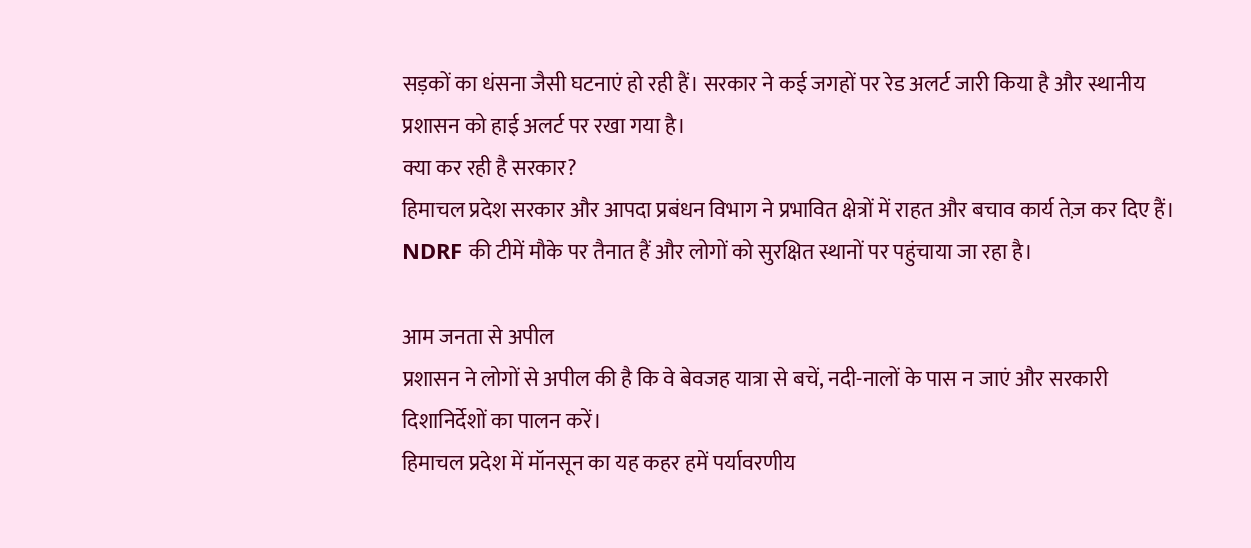सड़कों का धंसना जैसी घटनाएं हो रही हैं। सरकार ने कई जगहों पर रेड अलर्ट जारी किया है और स्थानीय प्रशासन को हाई अलर्ट पर रखा गया है।
क्या कर रही है सरकार?
हिमाचल प्रदेश सरकार और आपदा प्रबंधन विभाग ने प्रभावित क्षेत्रों में राहत और बचाव कार्य तेज़ कर दिए हैं। NDRF की टीमें मौके पर तैनात हैं और लोगों को सुरक्षित स्थानों पर पहुंचाया जा रहा है।

आम जनता से अपील
प्रशासन ने लोगों से अपील की है कि वे बेवजह यात्रा से बचें, नदी-नालों के पास न जाएं और सरकारी दिशानिर्देशों का पालन करें।
हिमाचल प्रदेश में मॉनसून का यह कहर हमें पर्यावरणीय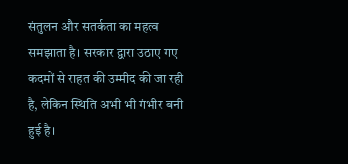संतुलन और सतर्कता का महत्व समझाता है। सरकार द्वारा उठाए गए कदमों से राहत की उम्मीद की जा रही है, लेकिन स्थिति अभी भी गंभीर बनी हुई है।